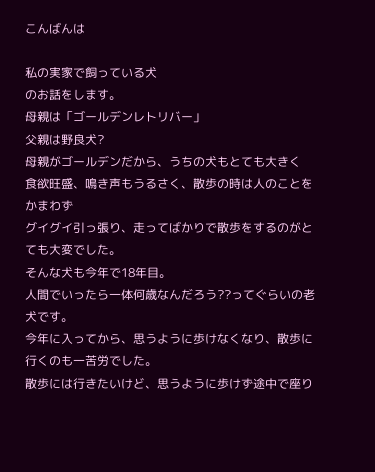こんばんは

私の実家で飼っている犬
のお話をします。
母親は「ゴールデンレトリバー」
父親は野良犬?
母親がゴールデンだから、うちの犬もとても大きく
食欲旺盛、鳴き声もうるさく、散歩の時は人のことをかまわず
グイグイ引っ張り、走ってばかりで散歩をするのがとても大変でした。
そんな犬も今年で18年目。
人間でいったら一体何歳なんだろう??ってぐらいの老犬です。
今年に入ってから、思うように歩けなくなり、散歩に行くのも一苦労でした。
散歩には行きたいけど、思うように歩けず途中で座り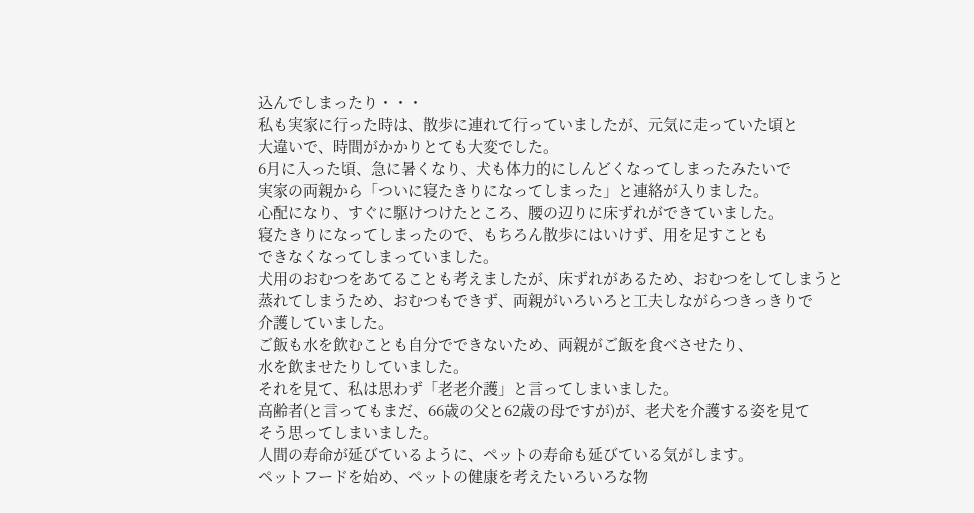込んでしまったり・・・
私も実家に行った時は、散歩に連れて行っていましたが、元気に走っていた頃と
大違いで、時間がかかりとても大変でした。
6月に入った頃、急に暑くなり、犬も体力的にしんどくなってしまったみたいで
実家の両親から「ついに寝たきりになってしまった」と連絡が入りました。
心配になり、すぐに駆けつけたところ、腰の辺りに床ずれができていました。
寝たきりになってしまったので、もちろん散歩にはいけず、用を足すことも
できなくなってしまっていました。
犬用のおむつをあてることも考えましたが、床ずれがあるため、おむつをしてしまうと
蒸れてしまうため、おむつもできず、両親がいろいろと工夫しながらつきっきりで
介護していました。
ご飯も水を飲むことも自分でできないため、両親がご飯を食べさせたり、
水を飲ませたりしていました。
それを見て、私は思わず「老老介護」と言ってしまいました。
高齢者(と言ってもまだ、66歳の父と62歳の母ですが)が、老犬を介護する姿を見て
そう思ってしまいました。
人間の寿命が延びているように、ペットの寿命も延びている気がします。
ペットフードを始め、ペットの健康を考えたいろいろな物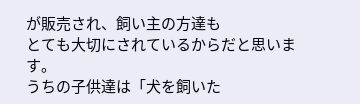が販売され、飼い主の方達も
とても大切にされているからだと思います。
うちの子供達は「犬を飼いた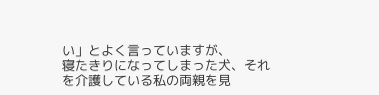い」とよく言っていますが、
寝たきりになってしまった犬、それを介護している私の両親を見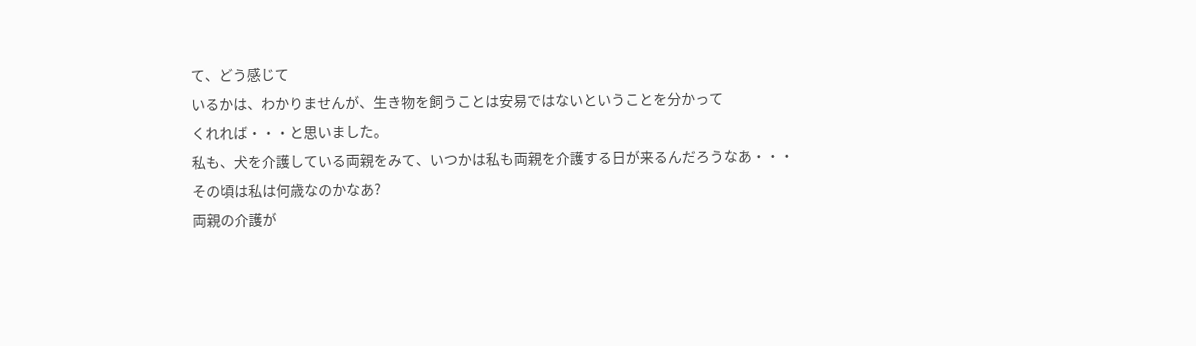て、どう感じて
いるかは、わかりませんが、生き物を飼うことは安易ではないということを分かって
くれれば・・・と思いました。
私も、犬を介護している両親をみて、いつかは私も両親を介護する日が来るんだろうなあ・・・
その頃は私は何歳なのかなあ?
両親の介護が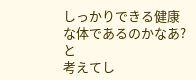しっかりできる健康な体であるのかなあ?と
考えてし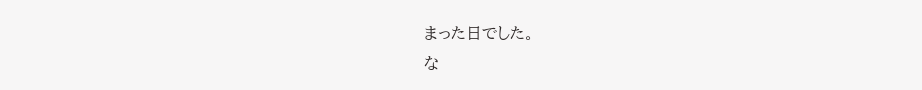まった日でした。
な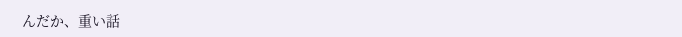んだか、重い話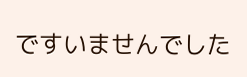ですいませんでした